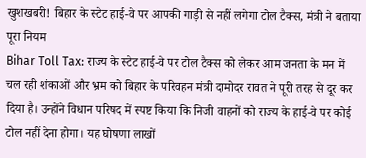खुशखबरी! बिहार के स्टेट हाई-वे पर आपकी गाड़ी से नहीं लगेगा टोल टैक्स, मंत्री ने बताया पूरा नियम
Bihar Toll Tax: राज्य के स्टेट हाई-वे पर टोल टैक्स को लेकर आम जनता के मन में चल रही शंकाओं और भ्रम को बिहार के परिवहन मंत्री दामोदर रावत ने पूरी तरह से दूर कर दिया है। उन्होंने विधान परिषद में स्पष्ट किया कि निजी वाहनों को राज्य के हाई-वे पर कोई टोल नहीं देना होगा। यह घोषणा लाखों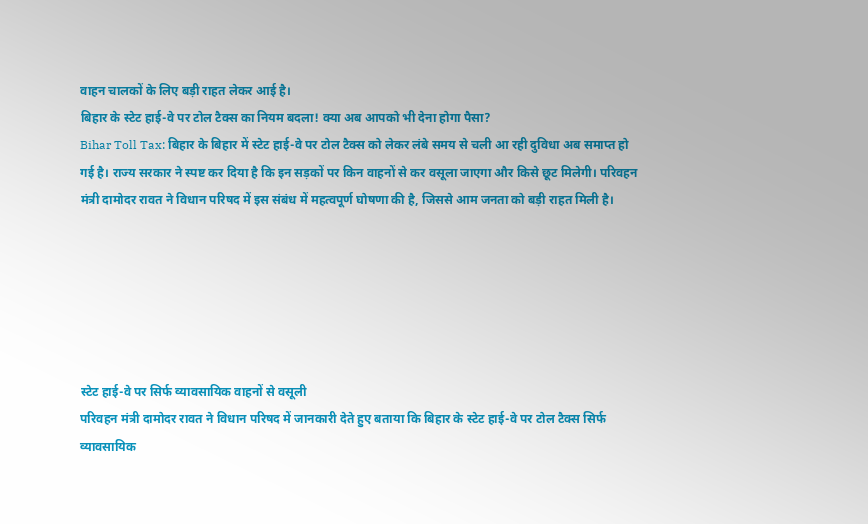वाहन चालकों के लिए बड़ी राहत लेकर आई है।
बिहार के स्टेट हाई-वे पर टोल टैक्स का नियम बदला! क्या अब आपको भी देना होगा पैसा?
Bihar Toll Tax: बिहार के बिहार में स्टेट हाई-वे पर टोल टैक्स को लेकर लंबे समय से चली आ रही दुविधा अब समाप्त हो गई है। राज्य सरकार ने स्पष्ट कर दिया है कि इन सड़कों पर किन वाहनों से कर वसूला जाएगा और किसे छूट मिलेगी। परिवहन मंत्री दामोदर रावत ने विधान परिषद में इस संबंध में महत्वपूर्ण घोषणा की है, जिससे आम जनता को बड़ी राहत मिली है।






स्टेट हाई-वे पर सिर्फ व्यावसायिक वाहनों से वसूली
परिवहन मंत्री दामोदर रावत ने विधान परिषद में जानकारी देते हुए बताया कि बिहार के स्टेट हाई-वे पर टोल टैक्स सिर्फ व्यावसायिक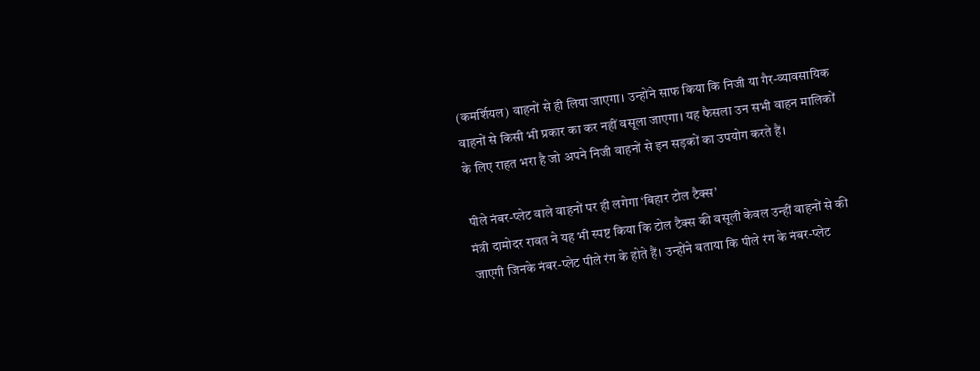(कमर्शियल) वाहनों से ही लिया जाएगा। उन्होंने साफ किया कि निजी या गैर-व्यावसायिक वाहनों से किसी भी प्रकार का कर नहीं वसूला जाएगा। यह फैसला उन सभी वाहन मालिकों के लिए राहत भरा है जो अपने निजी वाहनों से इन सड़कों का उपयोग करते हैं।

पीले नंबर-प्लेट वाले वाहनों पर ही लगेगा ‘बिहार टोल टैक्स’
मंत्री दामोदर रावत ने यह भी स्पष्ट किया कि टोल टैक्स की वसूली केवल उन्हीं वाहनों से की जाएगी जिनके नंबर-प्लेट पीले रंग के होते हैं। उन्होंने बताया कि पीले रंग के नंबर-प्लेट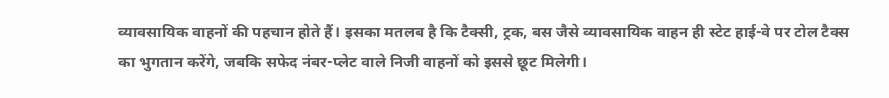व्यावसायिक वाहनों की पहचान होते हैं। इसका मतलब है कि टैक्सी, ट्रक, बस जैसे व्यावसायिक वाहन ही स्टेट हाई-वे पर टोल टैक्स का भुगतान करेंगे, जबकि सफेद नंबर-प्लेट वाले निजी वाहनों को इससे छूट मिलेगी।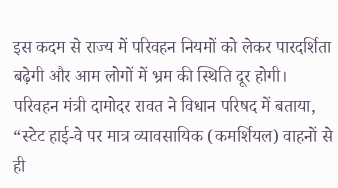इस कदम से राज्य में परिवहन नियमों को लेकर पारदर्शिता बढ़ेगी और आम लोगों में भ्रम की स्थिति दूर होगी।
परिवहन मंत्री दामोदर रावत ने विधान परिषद में बताया, “स्टेट हाई-वे पर मात्र व्यावसायिक (कमर्शियल) वाहनों से ही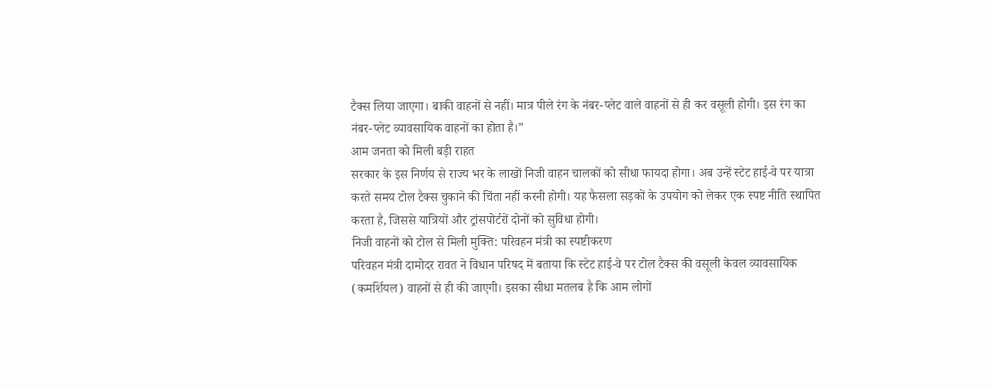टैक्स लिया जाएगा। बाकी वाहनों से नहीं। मात्र पीले रंग के नंबर-प्लेट वाले वाहनों से ही कर वसूली होगी। इस रंग का नंबर-प्लेट व्यावसायिक वाहनों का होता है।”
आम जनता को मिली बड़ी राहत
सरकार के इस निर्णय से राज्य भर के लाखों निजी वाहन चालकों को सीधा फायदा होगा। अब उन्हें स्टेट हाई-वे पर यात्रा करते समय टोल टैक्स चुकाने की चिंता नहीं करनी होगी। यह फैसला सड़कों के उपयोग को लेकर एक स्पष्ट नीति स्थापित करता है, जिससे यात्रियों और ट्रांसपोर्टरों दोनों को सुविधा होगी।
निजी वाहनों को टोल से मिली मुक्ति: परिवहन मंत्री का स्पष्टीकरण
परिवहन मंत्री दामोदर रावत ने विधान परिषद में बताया कि स्टेट हाई-वे पर टोल टैक्स की वसूली केवल व्यावसायिक (कमर्शियल) वाहनों से ही की जाएगी। इसका सीधा मतलब है कि आम लोगों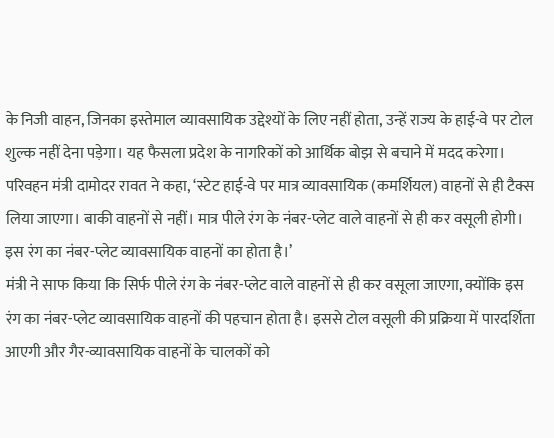के निजी वाहन, जिनका इस्तेमाल व्यावसायिक उद्देश्यों के लिए नहीं होता, उन्हें राज्य के हाई-वे पर टोल शुल्क नहीं देना पड़ेगा। यह फैसला प्रदेश के नागरिकों को आर्थिक बोझ से बचाने में मदद करेगा।
परिवहन मंत्री दामोदर रावत ने कहा, ‘स्टेट हाई-वे पर मात्र व्यावसायिक (कमर्शियल) वाहनों से ही टैक्स लिया जाएगा। बाकी वाहनों से नहीं। मात्र पीले रंग के नंबर-प्लेट वाले वाहनों से ही कर वसूली होगी। इस रंग का नंबर-प्लेट व्यावसायिक वाहनों का होता है।’
मंत्री ने साफ किया कि सिर्फ पीले रंग के नंबर-प्लेट वाले वाहनों से ही कर वसूला जाएगा, क्योंकि इस रंग का नंबर-प्लेट व्यावसायिक वाहनों की पहचान होता है। इससे टोल वसूली की प्रक्रिया में पारदर्शिता आएगी और गैर-व्यावसायिक वाहनों के चालकों को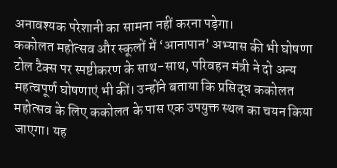अनावश्यक परेशानी का सामना नहीं करना पड़ेगा।
ककोलत महोत्सव और स्कूलों में ‘आनापान’ अभ्यास की भी घोषणा
टोल टैक्स पर स्पष्टीकरण के साथ-साथ, परिवहन मंत्री ने दो अन्य महत्वपूर्ण घोषणाएं भी कीं। उन्होंने बताया कि प्रसिद्ध ककोलत महोत्सव के लिए ककोलत के पास एक उपयुक्त स्थल का चयन किया जाएगा। यह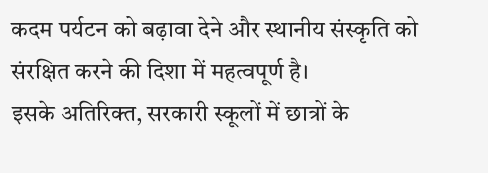कदम पर्यटन को बढ़ावा देने और स्थानीय संस्कृति को संरक्षित करने की दिशा में महत्वपूर्ण है।
इसके अतिरिक्त, सरकारी स्कूलों में छात्रों के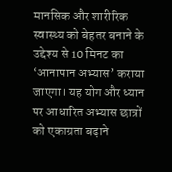मानसिक और शारीरिक स्वास्थ्य को बेहतर बनाने के उद्देश्य से 10 मिनट का ‘आनापान अभ्यास’ कराया जाएगा। यह योग और ध्यान पर आधारित अभ्यास छात्रों को एकाग्रता बढ़ाने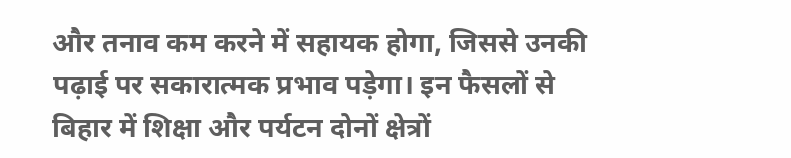और तनाव कम करने में सहायक होगा, जिससे उनकी पढ़ाई पर सकारात्मक प्रभाव पड़ेगा। इन फैसलों से बिहार में शिक्षा और पर्यटन दोनों क्षेत्रों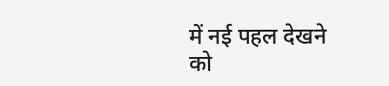में नई पहल देखने को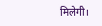मिलेगी।